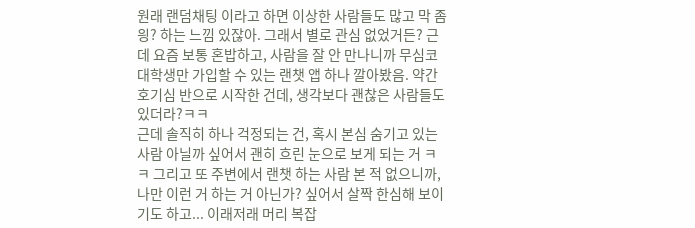원래 랜덤채팅 이라고 하면 이상한 사람들도 많고 막 좀 읭? 하는 느낌 있잖아. 그래서 별로 관심 없었거든? 근데 요즘 보통 혼밥하고, 사람을 잘 안 만나니까 무심코 대학생만 가입할 수 있는 랜챗 앱 하나 깔아봤음. 약간 호기심 반으로 시작한 건데, 생각보다 괜찮은 사람들도 있더라?ㅋㅋ
근데 솔직히 하나 걱정되는 건, 혹시 본심 숨기고 있는 사람 아닐까 싶어서 괜히 흐린 눈으로 보게 되는 거 ㅋㅋ 그리고 또 주변에서 랜챗 하는 사람 본 적 없으니까, 나만 이런 거 하는 거 아닌가? 싶어서 살짝 한심해 보이기도 하고... 이래저래 머리 복잡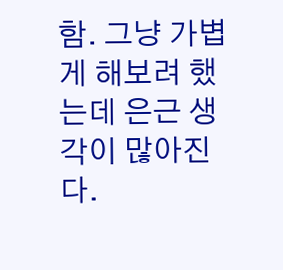함. 그냥 가볍게 해보려 했는데 은근 생각이 많아진다.